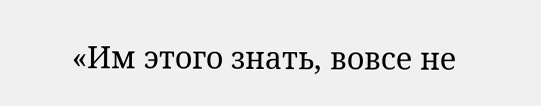«Им этого знать, вовсе не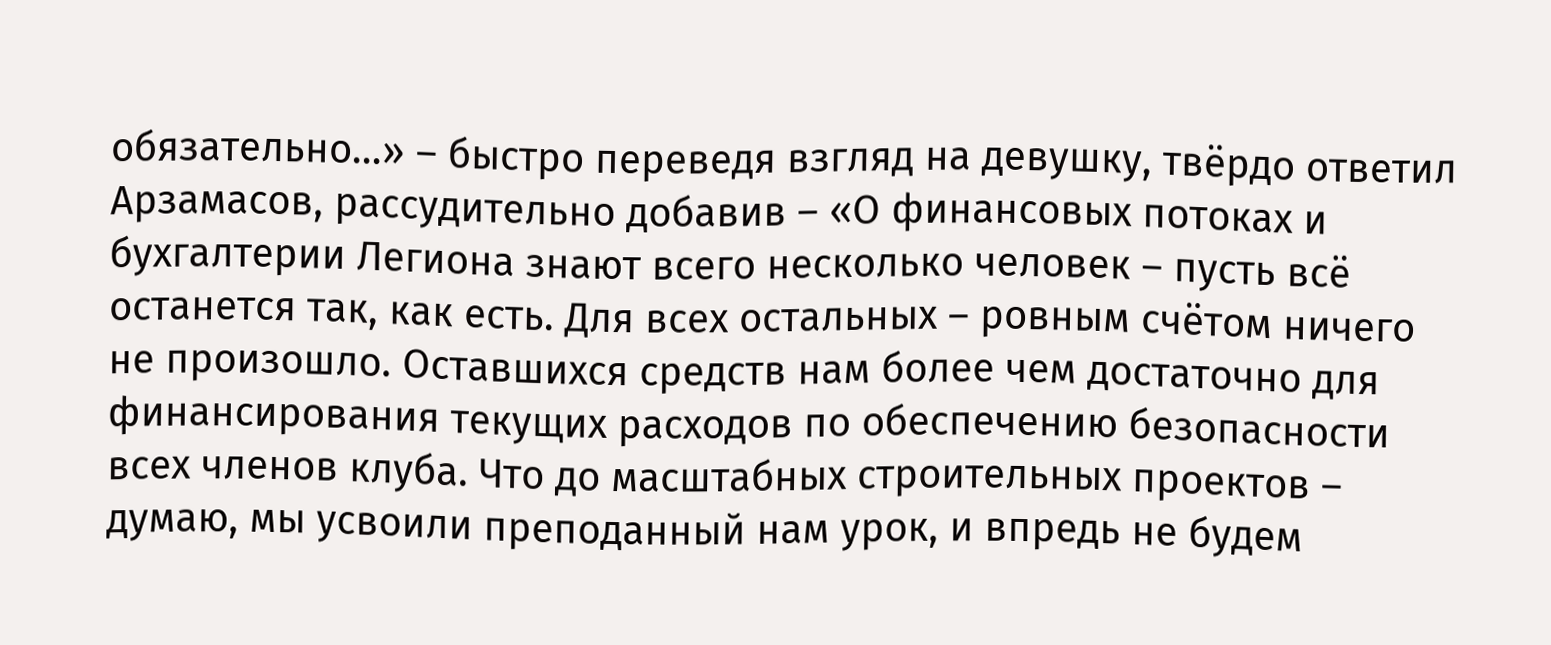обязательно…» – быстро переведя взгляд на девушку, твёрдо ответил Арзамасов, рассудительно добавив – «О финансовых потоках и бухгалтерии Легиона знают всего несколько человек – пусть всё останется так, как есть. Для всех остальных – ровным счётом ничего не произошло. Оставшихся средств нам более чем достаточно для финансирования текущих расходов по обеспечению безопасности всех членов клуба. Что до масштабных строительных проектов – думаю, мы усвоили преподанный нам урок, и впредь не будем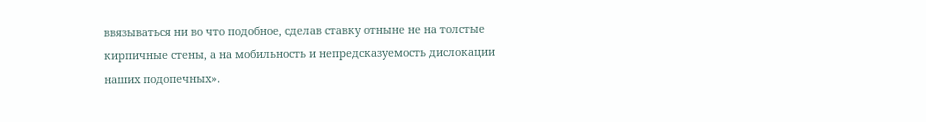ввязываться ни во что подобное, сделав ставку отныне не на толстые кирпичные стены, а на мобильность и непредсказуемость дислокации наших подопечных».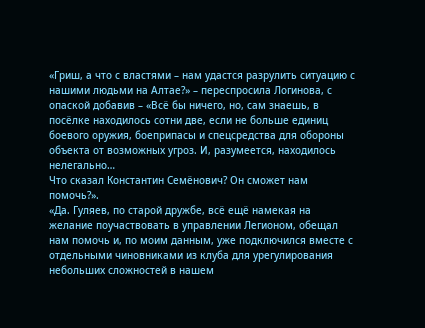«Гриш, а что с властями – нам удастся разрулить ситуацию с нашими людьми на Алтае?» – переспросила Логинова, с опаской добавив – «Всё бы ничего, но, сам знаешь, в посёлке находилось сотни две, если не больше единиц боевого оружия, боеприпасы и спецсредства для обороны объекта от возможных угроз. И, разумеется, находилось нелегально…
Что сказал Константин Семёнович? Он сможет нам помочь?».
«Да. Гуляев, по старой дружбе, всё ещё намекая на желание поучаствовать в управлении Легионом, обещал нам помочь и, по моим данным, уже подключился вместе с отдельными чиновниками из клуба для урегулирования небольших сложностей в нашем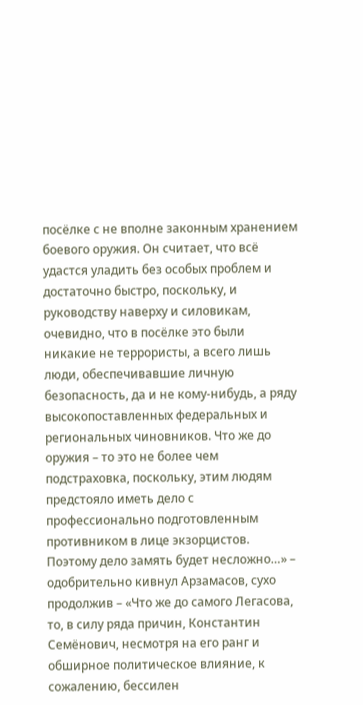посёлке с не вполне законным хранением боевого оружия. Он считает, что всё удастся уладить без особых проблем и достаточно быстро, поскольку, и руководству наверху и силовикам, очевидно, что в посёлке это были никакие не террористы, а всего лишь люди, обеспечивавшие личную безопасность, да и не кому-нибудь, а ряду высокопоставленных федеральных и региональных чиновников. Что же до оружия – то это не более чем подстраховка, поскольку, этим людям предстояло иметь дело с профессионально подготовленным противником в лице экзорцистов. Поэтому дело замять будет несложно…» – одобрительно кивнул Арзамасов, сухо продолжив – «Что же до самого Легасова, то, в силу ряда причин, Константин Семёнович, несмотря на его ранг и обширное политическое влияние, к сожалению, бессилен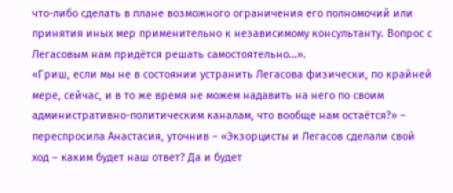что-либо сделать в плане возможного ограничения его полномочий или принятия иных мер применительно к независимому консультанту. Вопрос с Легасовым нам придётся решать самостоятельно…».
«Гриш, если мы не в состоянии устранить Легасова физически, по крайней мере, сейчас, и в то же время не можем надавить на него по своим административно-политическим каналам, что вообще нам остаётся?» – переспросила Анастасия, уточнив – «Экзорцисты и Легасов сделали свой ход – каким будет наш ответ? Да и будет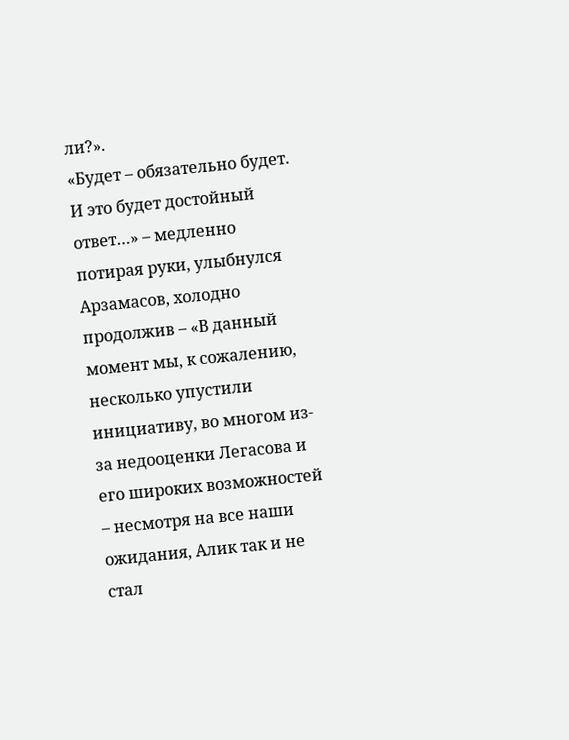ли?».
«Будет – обязательно будет. И это будет достойный ответ…» – медленно потирая руки, улыбнулся Арзамасов, холодно продолжив – «В данный момент мы, к сожалению, несколько упустили инициативу, во многом из-за недооценки Легасова и его широких возможностей – несмотря на все наши ожидания, Алик так и не стал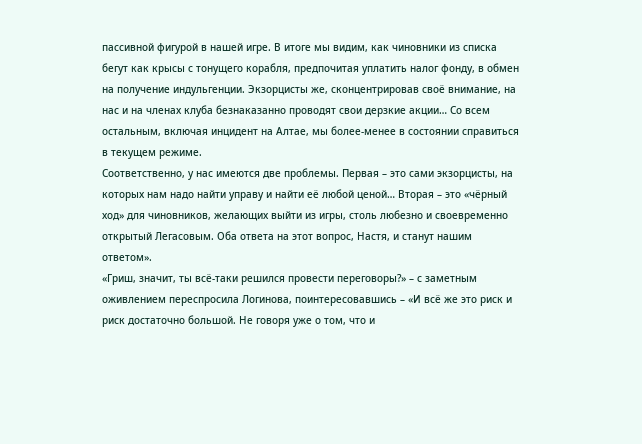пассивной фигурой в нашей игре. В итоге мы видим, как чиновники из списка бегут как крысы с тонущего корабля, предпочитая уплатить налог фонду, в обмен на получение индульгенции. Экзорцисты же, сконцентрировав своё внимание, на нас и на членах клуба безнаказанно проводят свои дерзкие акции… Со всем остальным, включая инцидент на Алтае, мы более-менее в состоянии справиться в текущем режиме.
Соответственно, у нас имеются две проблемы. Первая – это сами экзорцисты, на которых нам надо найти управу и найти её любой ценой… Вторая – это «чёрный ход» для чиновников, желающих выйти из игры, столь любезно и своевременно открытый Легасовым. Оба ответа на этот вопрос, Настя, и станут нашим ответом».
«Гриш, значит, ты всё-таки решился провести переговоры?» – с заметным оживлением переспросила Логинова, поинтересовавшись – «И всё же это риск и риск достаточно большой. Не говоря уже о том, что и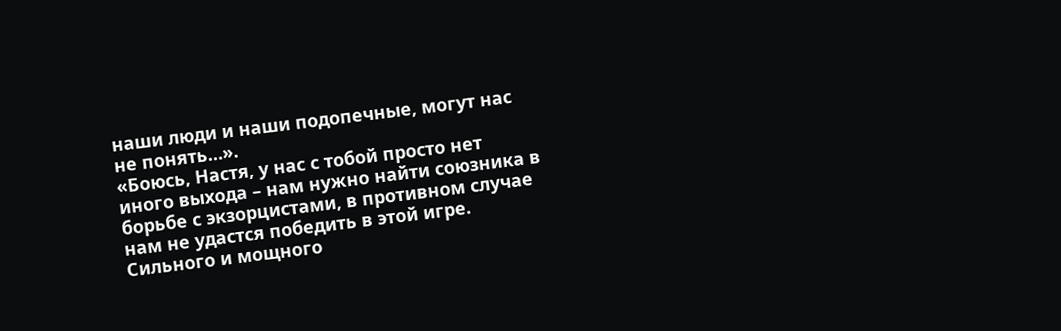наши люди и наши подопечные, могут нас не понять…».
«Боюсь, Настя, у нас с тобой просто нет иного выхода – нам нужно найти союзника в борьбе с экзорцистами, в противном случае нам не удастся победить в этой игре. Сильного и мощного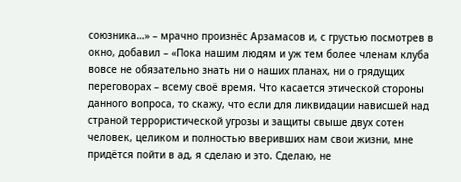союзника…» – мрачно произнёс Арзамасов и, с грустью посмотрев в окно, добавил – «Пока нашим людям и уж тем более членам клуба вовсе не обязательно знать ни о наших планах, ни о грядущих переговорах – всему своё время. Что касается этической стороны данного вопроса, то скажу, что если для ликвидации нависшей над страной террористической угрозы и защиты свыше двух сотен человек, целиком и полностью вверивших нам свои жизни, мне придётся пойти в ад, я сделаю и это. Сделаю, не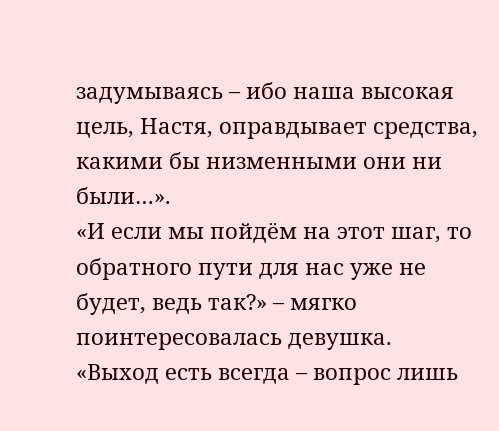задумываясь – ибо наша высокая цель, Настя, оправдывает средства, какими бы низменными они ни были…».
«И если мы пойдём на этот шаг, то обратного пути для нас уже не будет, ведь так?» – мягко поинтересовалась девушка.
«Выход есть всегда – вопрос лишь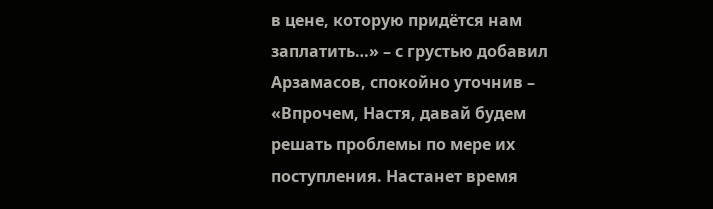в цене, которую придётся нам заплатить…» – с грустью добавил Арзамасов, спокойно уточнив – «Впрочем, Настя, давай будем решать проблемы по мере их поступления. Настанет время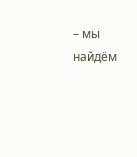– мы найдём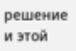решение и этой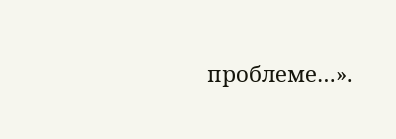проблеме…».